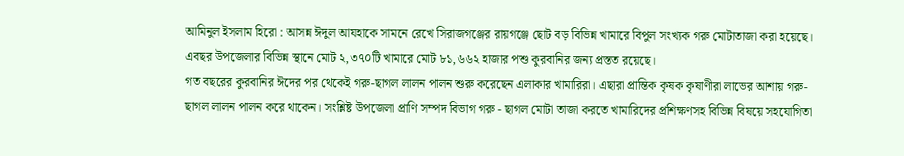আমিনুল ইসলাম হিরো : আসন্ন ঈদুল আযহাকে সামনে রেখে সিরাজগঞ্জের রায়গঞ্জে ছোট বড় বিভিন্ন খামারে বিপুল সংখ্যক গরু মোটাতাজা করা হয়েছে। এবছর উপজেলার বিভিন্ন স্থানে মোট ২,৩৭০টি খামারে মোট ৮১,৬৬২ হাজার পশু কুরবানির জন্য প্রস্তত রয়েছে।
গত বছরের কুরবানির ঈদের পর থেকেই গরু-ছাগল লালন পালন শুরু করেছেন এলাকার খামারিরা। এছারা প্রান্তিক কৃষক কৃষাণীরা লাভের আশায় গরু-ছাগল লালন পালন করে থাকেন। সংশ্লিষ্ট উপজেলা প্রাণি সম্পদ বিভাগ গরু - ছাগল মোটা তাজা করতে খামারিদের প্রশিক্ষণসহ বিভিন্ন বিষয়ে সহযোগিতা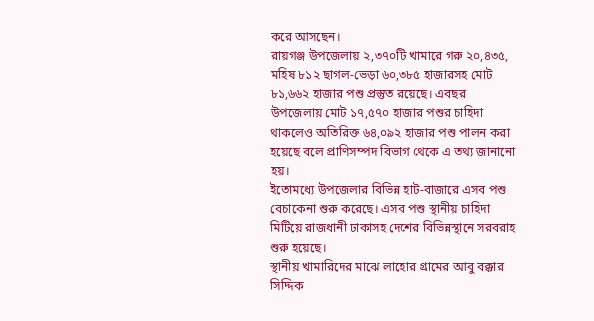করে আসছেন।
রায়গঞ্জ উপজেলায় ২,৩৭০টি খামারে গরু ২০,৪৩৫, মহিষ ৮১২ ছাগল-ভেড়া ৬০,৩৮৫ হাজারসহ মোট ৮১,৬৬২ হাজার পশু প্রস্তুত রয়েছে। এবছর উপজেলায় মোট ১৭,৫৭০ হাজার পশুর চাহিদা থাকলেও অতিরিক্ত ৬৪,০৯২ হাজার পশু পালন করা হয়েছে বলে প্রাণিসম্পদ বিভাগ থেকে এ তথ্য জানানো হয়।
ইতোমধ্যে উপজেলার বিভিন্ন হাট-বাজারে এসব পশু বেচাকেনা শুরু করেছে। এসব পশু স্থানীয় চাহিদা মিটিয়ে রাজধানী ঢাকাসহ দেশের বিভিন্নস্থানে সরবরাহ শুরু হয়েছে।
স্থানীয় খামারিদের মাঝে লাহোর গ্রামের আবু বক্কার সিদ্দিক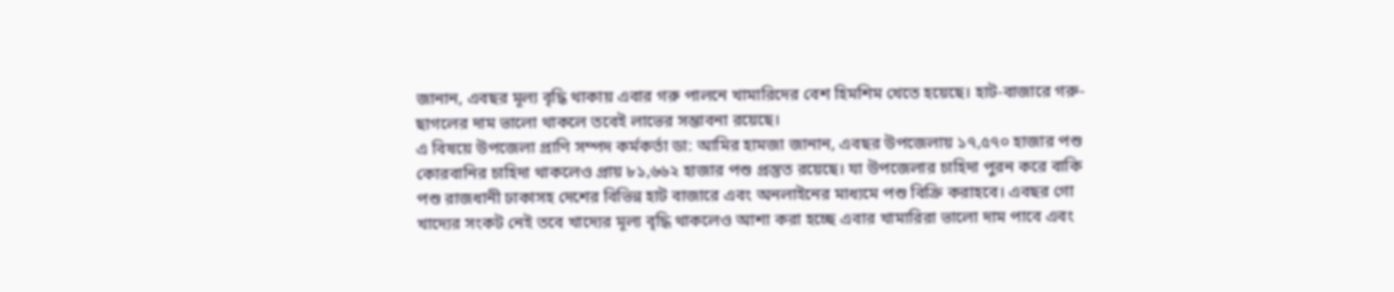জানান, এবছর মূল্য বৃদ্ধি থাকায় এবার গরু পালনে খামারিদের বেশ হিমশিম খেতে হয়েছে। হাট-বাজারে গরু-ছাগলের দাম ভালো থাকলে তবেই লাভের সম্ভাবনা রয়েছে।
এ বিষয়ে উপজেলা প্রাণি সম্পদ কর্মকর্তা ডা: আমির হামজা জানান, এবছর উপজেলায় ১৭,৫৭০ হাজার পশু কোরবানির চাহিদা থাকলেও প্রায় ৮১,৬৬২ হাজার পশু প্রস্তুত রয়েছে। যা উপজেলার চাহিদা পুরন করে বাকি পশু রাজধানী ঢাকাসহ দেশের বিভিন্ন হাট বাজারে এবং অনলাইনের মাধ্যমে পশু বিক্রি করাহবে। এবছর গো খাদ্যের সংকট নেই তবে খাদ্যের মূল্য বৃদ্ধি থাকলেও আশা করা হচ্ছে এবার খামারিরা ভালো দাম পাবে এবং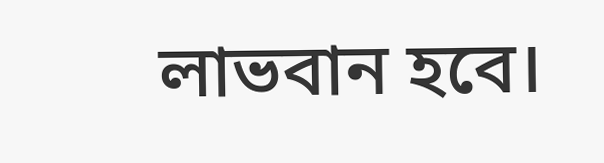লাভবান হবে।